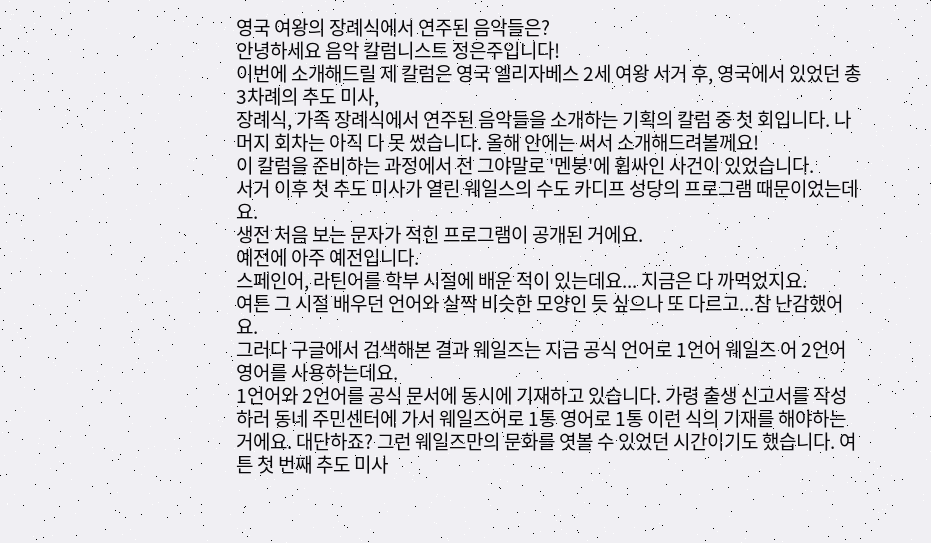영국 여왕의 장례식에서 연주된 음악들은?
안녕하세요 음악 칼럼니스트 정은주입니다!
이번에 소개해드릴 제 칼럼은 영국 엘리자베스 2세 여왕 서거 후, 영국에서 있었던 총 3차례의 추도 미사,
장례식, 가족 장례식에서 연주된 음악들을 소개하는 기획의 칼럼 중 첫 회입니다. 나머지 회차는 아직 다 못 썼습니다. 올해 안에는 써서 소개해드려볼께요!
이 칼럼을 준비하는 과정에서 전 그야말로 '멘붕'에 휩싸인 사건이 있었습니다.
서거 이후 첫 추도 미사가 열린 웨일스의 수도 카디프 성당의 프로그램 때문이었는데요.
생전 처음 보는 문자가 적힌 프로그램이 공개된 거에요.
예전에 아주 예전입니다.
스페인어, 라틴어를 학부 시절에 배운 적이 있는데요... 지금은 다 까먹었지요.
여튼 그 시절 배우던 언어와 살짝 비슷한 모양인 듯 싶으나 또 다르고...참 난감했어요.
그러다 구글에서 검색해본 결과 웨일즈는 지금 공식 언어로 1언어 웨일즈 어 2언어 영어를 사용하는데요.
1언어와 2언어를 공식 문서에 동시에 기재하고 있습니다. 가령 출생 신고서를 작성하러 동네 주민센터에 가서 웨일즈어로 1통 영어로 1통 이런 식의 기재를 해야하는 거에요. 대단하죠? 그런 웨일즈만의 문화를 엿볼 수 있었던 시간이기도 했습니다. 여튼 첫 번째 추도 미사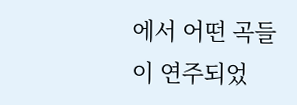에서 어떤 곡들이 연주되었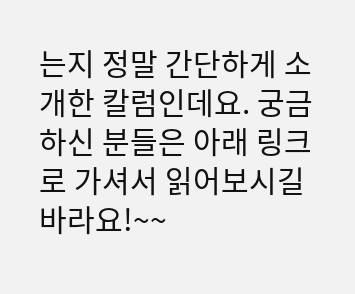는지 정말 간단하게 소개한 칼럼인데요. 궁금하신 분들은 아래 링크로 가셔서 읽어보시길 바라요!~~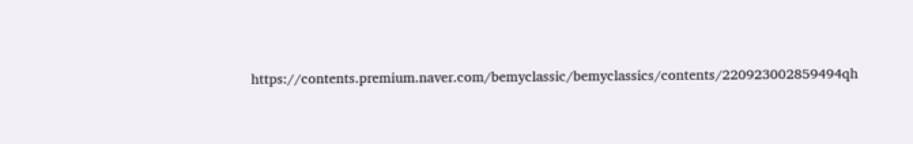https://contents.premium.naver.com/bemyclassic/bemyclassics/contents/220923002859494qh